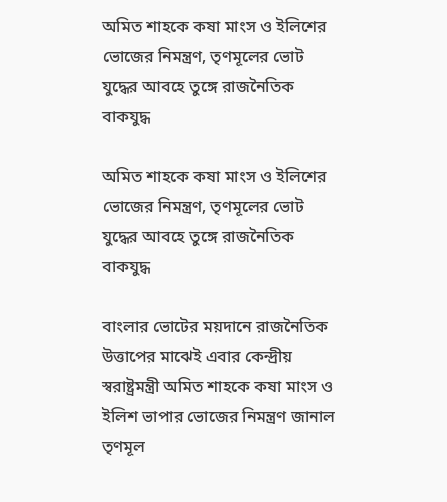অমিত শাহকে কষা মাংস ও ইলিশের ভোজের নিমন্ত্রণ, তৃণমূলের ভোট যুদ্ধের আবহে তুঙ্গে রাজনৈতিক বাকযুদ্ধ

অমিত শাহকে কষা মাংস ও ইলিশের ভোজের নিমন্ত্রণ, তৃণমূলের ভোট যুদ্ধের আবহে তুঙ্গে রাজনৈতিক বাকযুদ্ধ

বাংলার ভোটের ময়দানে রাজনৈতিক উত্তাপের মাঝেই এবার কেন্দ্রীয় স্বরাষ্ট্রমন্ত্রী অমিত শাহকে কষা মাংস ও ইলিশ ভাপার ভোজের নিমন্ত্রণ জানাল তৃণমূল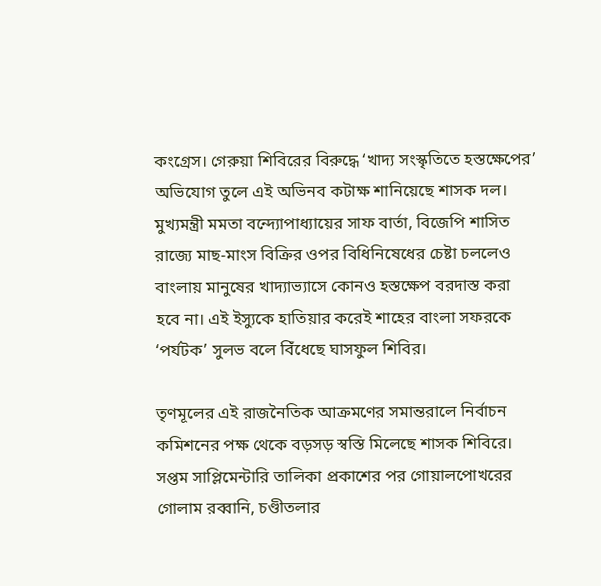কংগ্রেস। গেরুয়া শিবিরের বিরুদ্ধে ‘খাদ্য সংস্কৃতিতে হস্তক্ষেপের’ অভিযোগ তুলে এই অভিনব কটাক্ষ শানিয়েছে শাসক দল। মুখ্যমন্ত্রী মমতা বন্দ্যোপাধ্যায়ের সাফ বার্তা, বিজেপি শাসিত রাজ্যে মাছ-মাংস বিক্রির ওপর বিধিনিষেধের চেষ্টা চললেও বাংলায় মানুষের খাদ্যাভ্যাসে কোনও হস্তক্ষেপ বরদাস্ত করা হবে না। এই ইস্যুকে হাতিয়ার করেই শাহের বাংলা সফরকে ‘পর্যটক’ সুলভ বলে বিঁধেছে ঘাসফুল শিবির।

তৃণমূলের এই রাজনৈতিক আক্রমণের সমান্তরালে নির্বাচন কমিশনের পক্ষ থেকে বড়সড় স্বস্তি মিলেছে শাসক শিবিরে। সপ্তম সাপ্লিমেন্টারি তালিকা প্রকাশের পর গোয়ালপোখরের গোলাম রব্বানি, চণ্ডীতলার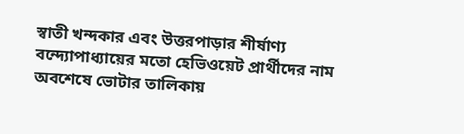স্বাতী খন্দকার এবং উত্তরপাড়ার শীর্ষাণ্য বন্দ্যোপাধ্যায়ের মতো হেভিওয়েট প্রার্থীদের নাম অবশেষে ভোটার তালিকায়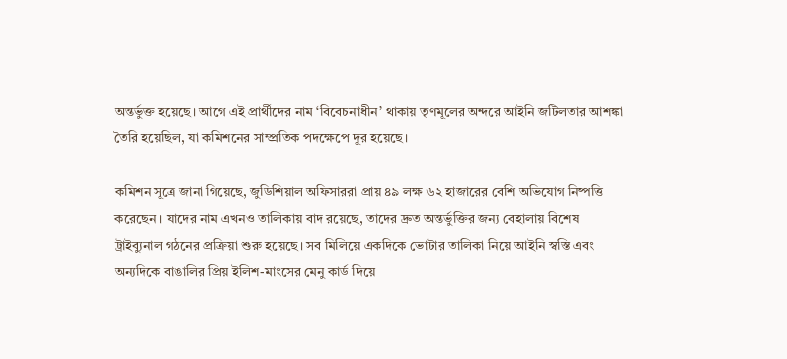অন্তর্ভুক্ত হয়েছে। আগে এই প্রার্থীদের নাম ‘বিবেচনাধীন’ থাকায় তৃণমূলের অন্দরে আইনি জটিলতার আশঙ্কা তৈরি হয়েছিল, যা কমিশনের সাম্প্রতিক পদক্ষেপে দূর হয়েছে।

কমিশন সূত্রে জানা গিয়েছে, জুডিশিয়াল অফিসাররা প্রায় ৪৯ লক্ষ ৬২ হাজারের বেশি অভিযোগ নিষ্পত্তি করেছেন। যাদের নাম এখনও তালিকায় বাদ রয়েছে, তাদের দ্রুত অন্তর্ভুক্তির জন্য বেহালায় বিশেষ ট্রাইব্যুনাল গঠনের প্রক্রিয়া শুরু হয়েছে। সব মিলিয়ে একদিকে ভোটার তালিকা নিয়ে আইনি স্বস্তি এবং অন্যদিকে বাঙালির প্রিয় ইলিশ-মাংসের মেনু কার্ড দিয়ে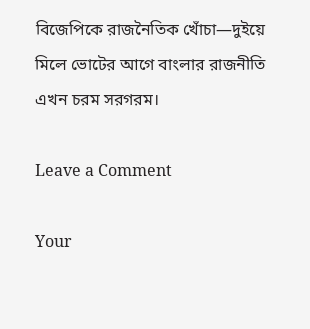বিজেপিকে রাজনৈতিক খোঁচা—দুইয়ে মিলে ভোটের আগে বাংলার রাজনীতি এখন চরম সরগরম।

Leave a Comment

Your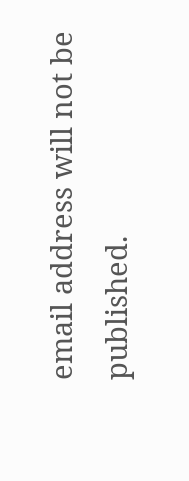email address will not be published.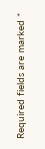Required fields are marked *